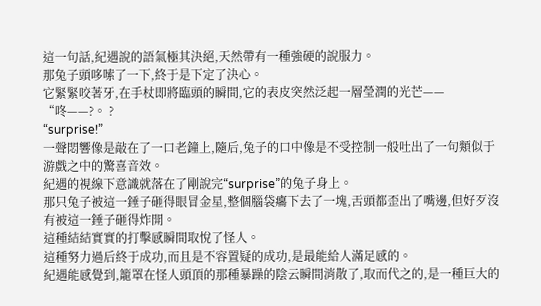這一句話,紀遇說的語氣極其決絕,天然帶有一種強硬的說服力。
那兔子頭哆嗦了一下,終于是下定了決心。
它緊緊咬著牙,在手杖即將臨頭的瞬間,它的表皮突然泛起一層瑩潤的光芒——
“咚——?。 ?
“surprise!”
一聲悶響像是敲在了一口老鐘上,隨后,兔子的口中像是不受控制一般吐出了一句類似于游戲之中的驚喜音效。
紀遇的視線下意識就落在了剛說完“surprise”的兔子身上。
那只兔子被這一錘子砸得眼冒金星,整個腦袋癟下去了一塊,舌頭都歪出了嘴邊,但好歹沒有被這一錘子砸得炸開。
這種結結實實的打擊感瞬間取悅了怪人。
這種努力過后終于成功,而且是不容置疑的成功,是最能給人滿足感的。
紀遇能感覺到,籠罩在怪人頭頂的那種暴躁的陰云瞬間消散了,取而代之的,是一種巨大的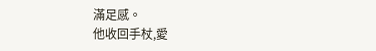滿足感。
他收回手杖,愛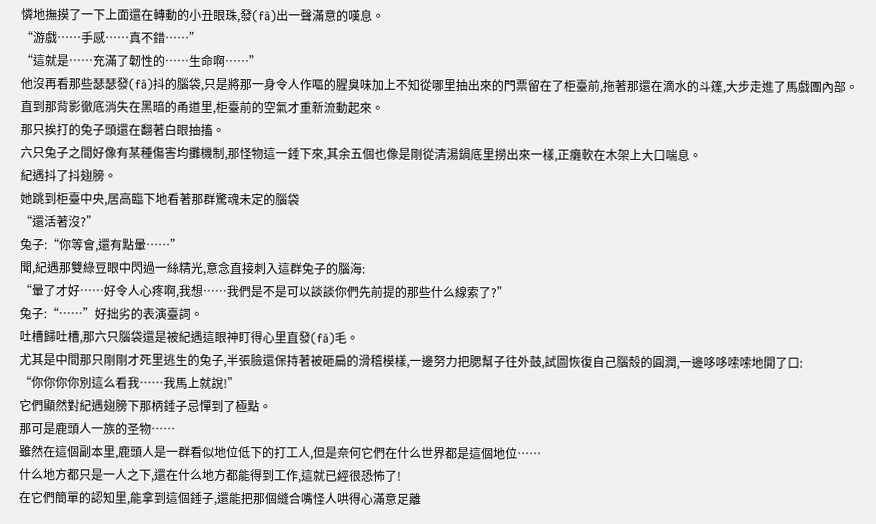憐地撫摸了一下上面還在轉動的小丑眼珠,發(fā)出一聲滿意的嘆息。
“游戲……手感……真不錯……”
“這就是……充滿了韌性的……生命啊……”
他沒再看那些瑟瑟發(fā)抖的腦袋,只是將那一身令人作嘔的腥臭味加上不知從哪里抽出來的門票留在了柜臺前,拖著那還在滴水的斗篷,大步走進了馬戲團內部。
直到那背影徹底消失在黑暗的甬道里,柜臺前的空氣才重新流動起來。
那只挨打的兔子頭還在翻著白眼抽搐。
六只兔子之間好像有某種傷害均攤機制,那怪物這一錘下來,其余五個也像是剛從清湯鍋底里撈出來一樣,正癱軟在木架上大口喘息。
紀遇抖了抖翅膀。
她跳到柜臺中央,居高臨下地看著那群驚魂未定的腦袋
“還活著沒?”
兔子:“你等會,還有點暈……”
聞,紀遇那雙綠豆眼中閃過一絲精光,意念直接刺入這群兔子的腦海:
“暈了才好……好令人心疼啊,我想……我們是不是可以談談你們先前提的那些什么線索了?”
兔子:“……”好拙劣的表演臺詞。
吐槽歸吐槽,那六只腦袋還是被紀遇這眼神盯得心里直發(fā)毛。
尤其是中間那只剛剛才死里逃生的兔子,半張臉還保持著被砸扁的滑稽模樣,一邊努力把腮幫子往外鼓,試圖恢復自己腦殼的圓潤,一邊哆哆嗦嗦地開了口:
“你你你你別這么看我……我馬上就說!”
它們顯然對紀遇翅膀下那柄錘子忌憚到了極點。
那可是鹿頭人一族的圣物……
雖然在這個副本里,鹿頭人是一群看似地位低下的打工人,但是奈何它們在什么世界都是這個地位……
什么地方都只是一人之下,還在什么地方都能得到工作,這就已經很恐怖了!
在它們簡單的認知里,能拿到這個錘子,還能把那個縫合嘴怪人哄得心滿意足離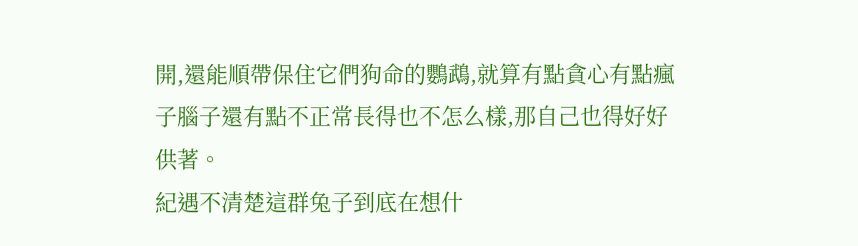開,還能順帶保住它們狗命的鸚鵡,就算有點貪心有點瘋子腦子還有點不正常長得也不怎么樣,那自己也得好好供著。
紀遇不清楚這群兔子到底在想什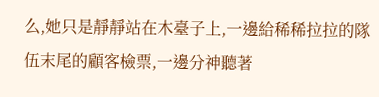么,她只是靜靜站在木臺子上,一邊給稀稀拉拉的隊伍末尾的顧客檢票,一邊分神聽著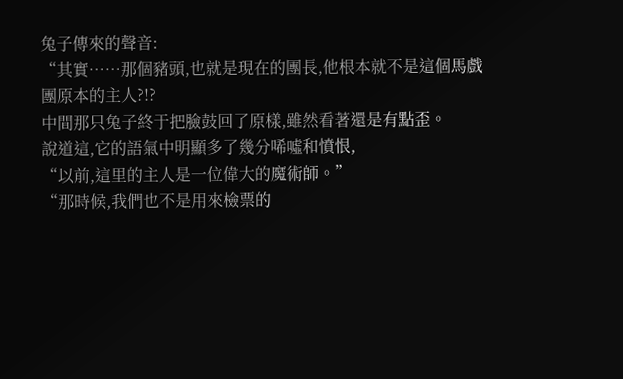兔子傳來的聲音:
“其實……那個豬頭,也就是現在的團長,他根本就不是這個馬戲團原本的主人?!?
中間那只兔子終于把臉鼓回了原樣,雖然看著還是有點歪。
說道這,它的語氣中明顯多了幾分唏噓和憤恨,
“以前,這里的主人是一位偉大的魔術師。”
“那時候,我們也不是用來檢票的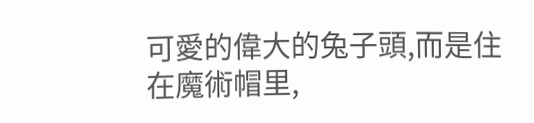可愛的偉大的兔子頭,而是住在魔術帽里,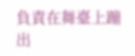負責在舞臺上蹦出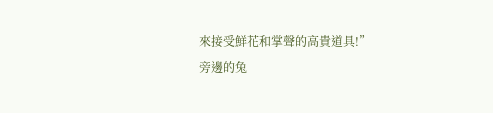來接受鮮花和掌聲的高貴道具!”
旁邊的兔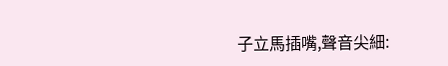子立馬插嘴,聲音尖細: